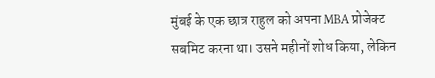मुंबई के एक छात्र राहुल को अपना MBA प्रोजेक्ट सबमिट करना था। उसने महीनों शोध किया, लेकिन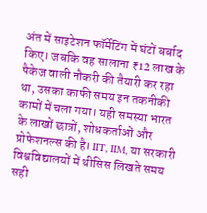अंत में साइटेशन फॉर्मेटिंग में घंटों बर्बाद किए। जबकि वह सालाना ₹12 लाख के पैकेज वाली नौकरी की तैयारी कर रहा था, उसका काफी समय इन तकनीकी कामों में चला गया। यही समस्या भारत के लाखों छात्रों, शोधकर्ताओं और प्रोफेशनल्स की है। IIT, IIM, या सरकारी विश्वविद्यालयों में थीसिस लिखते समय सही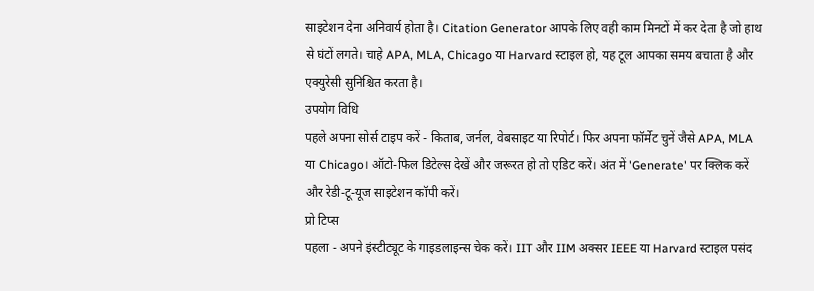साइटेशन देना अनिवार्य होता है। Citation Generator आपके लिए वही काम मिनटों में कर देता है जो हाथ से घंटों लगते। चाहे APA, MLA, Chicago या Harvard स्टाइल हो, यह टूल आपका समय बचाता है और एक्युरेसी सुनिश्चित करता है।
उपयोग विधि
पहले अपना सोर्स टाइप करें - किताब, जर्नल, वेबसाइट या रिपोर्ट। फिर अपना फॉर्मेट चुनें जैसे APA, MLA या Chicago। ऑटो-फिल डिटेल्स देखें और जरूरत हो तो एडिट करें। अंत में 'Generate' पर क्लिक करें और रेडी-टू-यूज साइटेशन कॉपी करें।
प्रो टिप्स
पहला - अपने इंस्टीट्यूट के गाइडलाइन्स चेक करें। IIT और IIM अक्सर IEEE या Harvard स्टाइल पसंद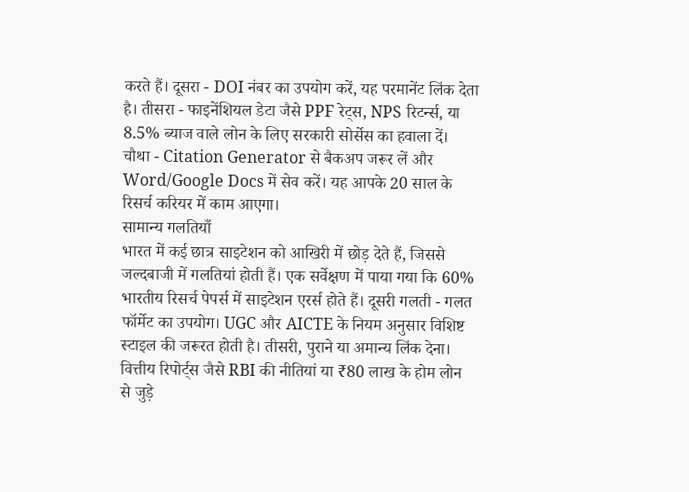करते हैं। दूसरा - DOI नंबर का उपयोग करें, यह परमानेंट लिंक देता है। तीसरा - फाइनेंशियल डेटा जैसे PPF रेट्स, NPS रिटर्न्स, या 8.5% ब्याज वाले लोन के लिए सरकारी सोर्सेस का हवाला दें। चौथा - Citation Generator से बैकअप जरूर लें और Word/Google Docs में सेव करें। यह आपके 20 साल के रिसर्च करियर में काम आएगा।
सामान्य गलतियाँ
भारत में कई छात्र साइटेशन को आखिरी में छोड़ देते हैं, जिससे जल्दबाजी में गलतियां होती हैं। एक सर्वेक्षण में पाया गया कि 60% भारतीय रिसर्च पेपर्स में साइटेशन एरर्स होते हैं। दूसरी गलती - गलत फॉर्मेट का उपयोग। UGC और AICTE के नियम अनुसार विशिष्ट स्टाइल की जरूरत होती है। तीसरी, पुराने या अमान्य लिंक देना। वित्तीय रिपोर्ट्स जैसे RBI की नीतियां या ₹80 लाख के होम लोन से जुड़े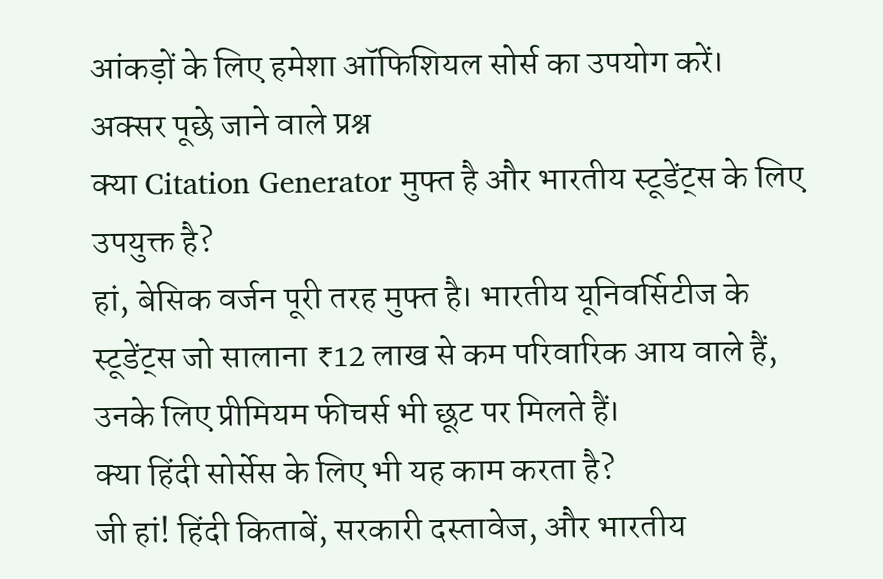आंकड़ों के लिए हमेशा ऑफिशियल सोर्स का उपयोग करें।
अक्सर पूछे जाने वाले प्रश्न
क्या Citation Generator मुफ्त है और भारतीय स्टूडेंट्स के लिए उपयुक्त है?
हां, बेसिक वर्जन पूरी तरह मुफ्त है। भारतीय यूनिवर्सिटीज के स्टूडेंट्स जो सालाना ₹12 लाख से कम परिवारिक आय वाले हैं, उनके लिए प्रीमियम फीचर्स भी छूट पर मिलते हैं।
क्या हिंदी सोर्सेस के लिए भी यह काम करता है?
जी हां! हिंदी किताबें, सरकारी दस्तावेज, और भारतीय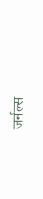जर्नल्स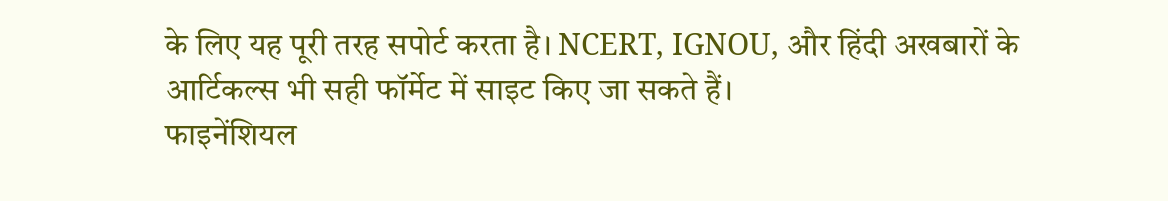के लिए यह पूरी तरह सपोर्ट करता है। NCERT, IGNOU, और हिंदी अखबारों के आर्टिकल्स भी सही फॉर्मेट में साइट किए जा सकते हैं।
फाइनेंशियल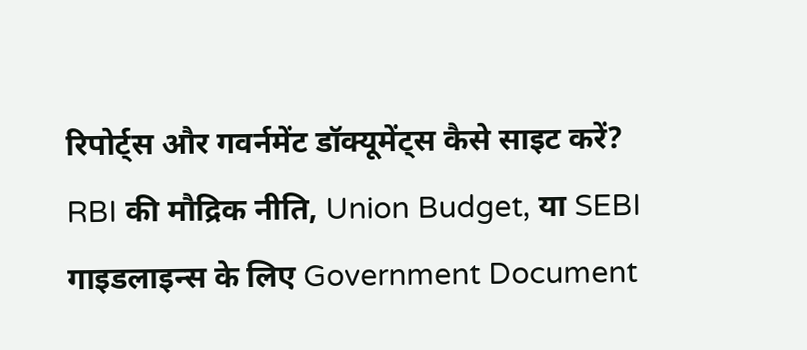रिपोर्ट्स और गवर्नमेंट डॉक्यूमेंट्स कैसे साइट करें?
RBI की मौद्रिक नीति, Union Budget, या SEBI गाइडलाइन्स के लिए Government Document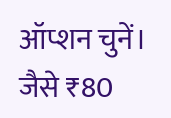ऑप्शन चुनें। जैसे ₹80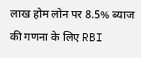लाख होम लोन पर 8.5% ब्याज की गणना के लिए RBI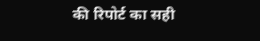की रिपोर्ट का सही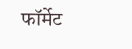फॉर्मेट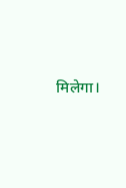मिलेगा।